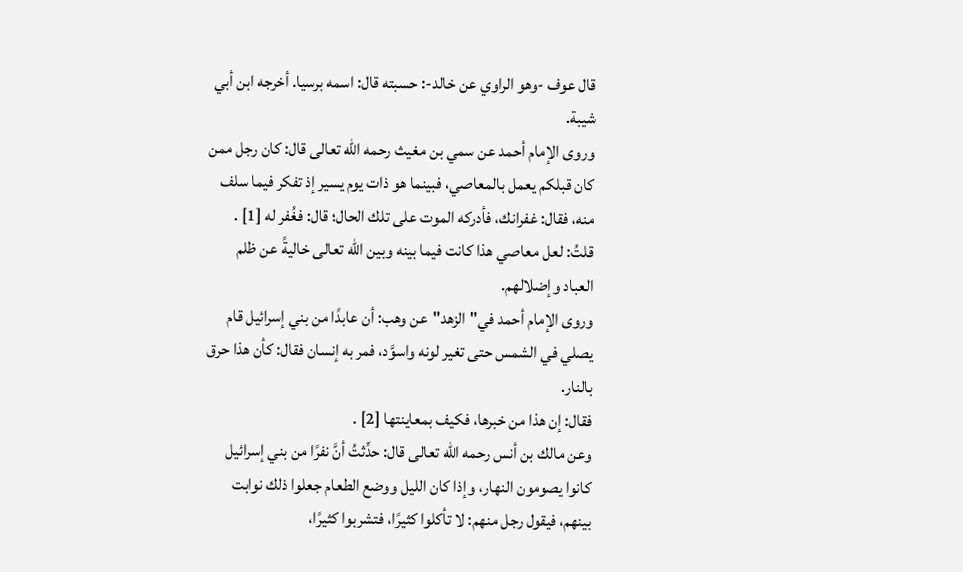قال عوف -وهو الراوي عن خالد-: حسبته قال: اسمه برسيا. أخرجه ابن أبي شيبة.
وروى الإمام أحمد عن سمي بن مغيث رحمه الله تعالى قال: كان رجل ممن كان قبلكم يعمل بالمعاصي، فبينما هو ذات يوم يسير إذ تفكر فيما سلف منه، فقال: غفرانك، فأدركه الموت على تلك الحال؛ قال: فغُفر له [1] .
قلتُ: لعل معاصي هذا كانت فيما بينه وبين الله تعالى خاليةً عن ظلم العباد وإضلالهم.
وروى الإمام أحمد في"الزهد"عن وهب: أن عابدًا من بني إسرائيل قام يصلي في الشمس حتى تغير لونه واسوَّد، فمر به إنسان فقال: كأن هذا حرق بالنار.
فقال: إن هذا من خبرها، فكيف بمعاينتها [2] .
وعن مالك بن أنس رحمه الله تعالى قال: حدِّثتُ أنَّ نفرًا من بني إسرائيل كانوا يصومون النهار، وإذا كان الليل ووضع الطعام جعلوا ذلك نوابت بينهم، فيقول رجل منهم: لا تأكلوا كثيرًا، فتشربوا كثيرًا،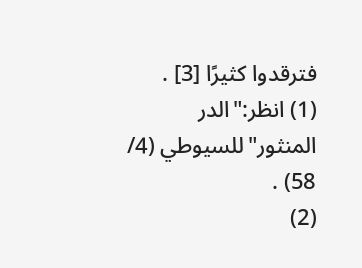فترقدوا كثيرًا [3] .
(1) انظر:"الدر المنثور"للسيوطي (4/ 58) .
(2)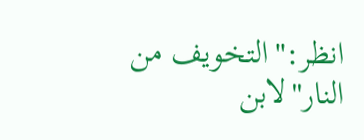انظر:"التخويف من النار"لابن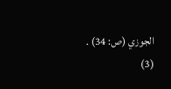الجوزي (ص: 34) .
(3)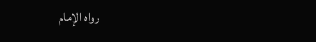رواه الإمام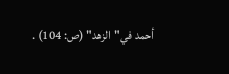أحمد في"الزهد" (ص: 104) .